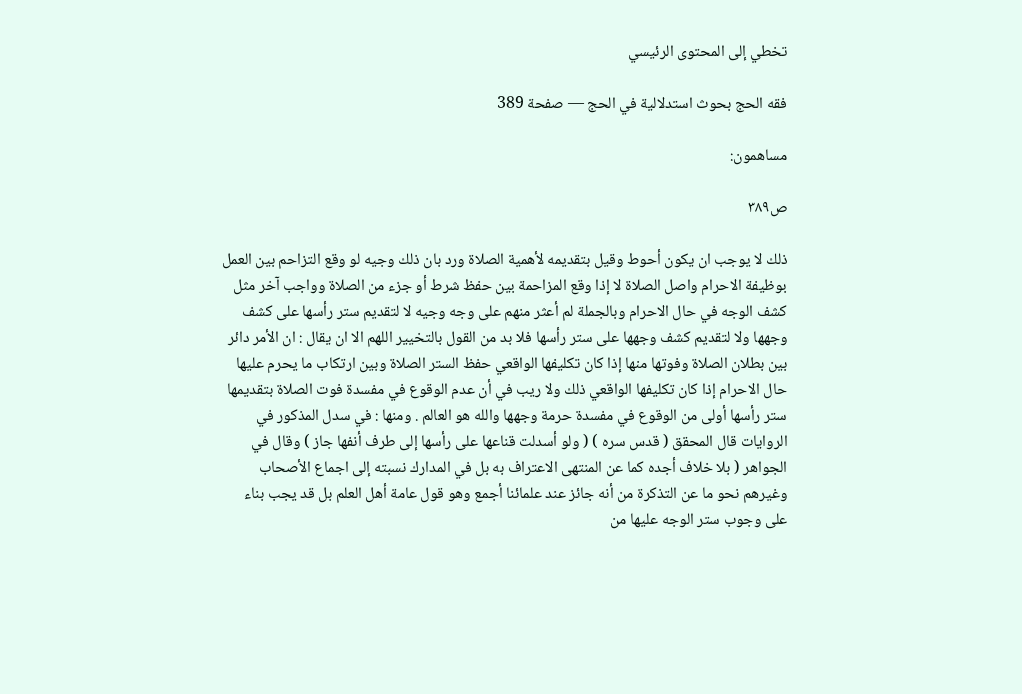تخطي إلى المحتوى الرئيسي

فقه الحج بحوث استدلالية في الحج — صفحة 389

مساهمون:

ص٣٨٩

ذلك لا يوجب ان يكون أحوط وقيل بتقديمه لأهمية الصلاة ورد بان ذلك وجيه لو وقع التزاحم بين العمل بوظيفة الاحرام واصل الصلاة لا إذا وقع المزاحمة بين حفظ شرط أو جزء من الصلاة وواجب آخر مثل كشف الوجه في حال الاحرام وبالجملة لم أعثر منهم على وجه وجيه لا لتقديم ستر رأسها على كشف وجهها ولا لتقديم كشف وجهها على ستر رأسها فلا بد من القول بالتخيير اللهم الا ان يقال : ان الأمر دائر بين بطلان الصلاة وفوتها منها إذا كان تكليفها الواقعي حفظ الستر الصلاة وبين ارتكاب ما يحرم عليها حال الاحرام إذا كان تكليفها الواقعي ذلك ولا ريب في أن عدم الوقوع في مفسدة فوت الصلاة بتقديمها ستر رأسها أولى من الوقوع في مفسدة حرمة وجهها والله هو العالم . ومنها : في سدل المذكور في الروايات قال المحقق ( قدس سره ) ( ولو أسدلت قناعها على رأسها إلى طرف أنفها جاز ) وقال في الجواهر ( بلا خلاف أجده كما عن المنتهى الاعتراف به بل في المدارك نسبته إلى اجماع الأصحاب وغيرهم نحو ما عن التذكرة من أنه جائز عند علمائنا أجمع وهو قول عامة أهل العلم بل قد يجب بناء على وجوب ستر الوجه عليها من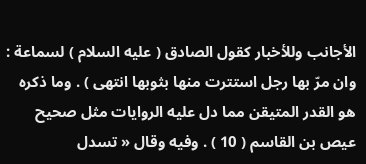الأجانب وللأخبار كقول الصادق ( عليه السلام ) لسماعة : وان مرّ بها رجل استترت منها بثوبها انتهى ) . وما ذكره هو القدر المتيقن مما دل عليه الروايات مثل صحيح عيص بن القاسم ( 10 ) . وفيه وقال « تسدل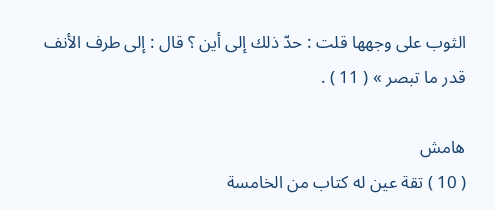الثوب على وجهها قلت : حدّ ذلك إلى أين ؟ قال : إلى طرف الأنف قدر ما تبصر » ( 11 ) .

هامش
( 10 ) تقة عين له كتاب من الخامسة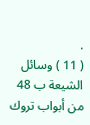.
( 11 ) وسائل الشيعة ب 48 من أبواب تروك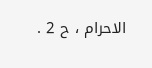الاحرام ، ح 2 .